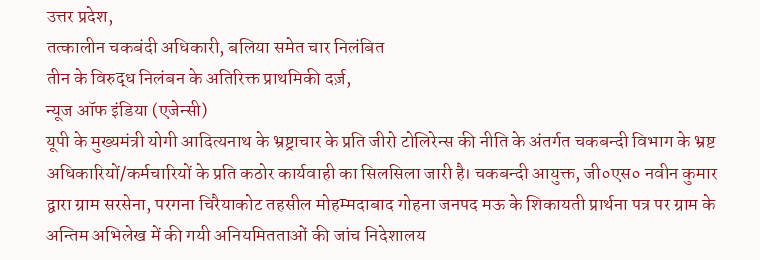उत्तर प्रदेश,
तत्कालीन चकबंदी अधिकारी, बलिया समेत चार निलंबित
तीन के विरुद्ध निलंबन के अतिरिक्त प्राथमिकी दर्ज़,
न्यूज ऑफ इंडिया (एजेन्सी)
यूपी के मुख्यमंत्री योगी आदित्यनाथ के भ्रष्ट्राचार के प्रति जीरो टोलिरेन्स की नीति के अंतर्गत चकबन्दी विभाग के भ्रष्ट अधिकारियों/कर्मचारियों के प्रति कठोर कार्यवाही का सिलसिला जारी है। चकबन्दी आयुक्त, जी०एस० नवीन कुमार द्वारा ग्राम सरसेना, परगना चिरैयाकोट तहसील मोहम्मदाबाद गोहना जनपद मऊ के शिकायती प्रार्थना पत्र पर ग्राम के अन्तिम अभिलेख में की गयी अनियमितताओं की जांच निदेशालय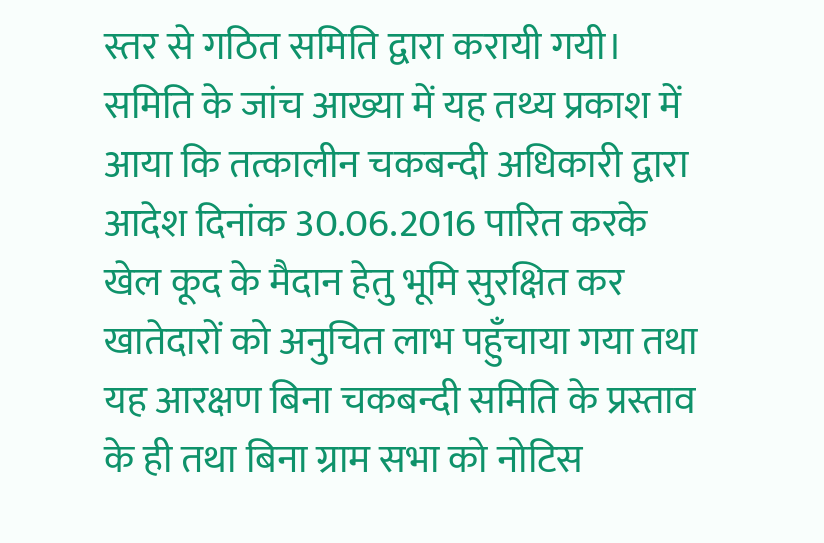स्तर से गठित समिति द्वारा करायी गयी।
समिति के जांच आख्या में यह तथ्य प्रकाश में आया कि तत्कालीन चकबन्दी अधिकारी द्वारा आदेश दिनांक 30.06.2016 पारित करके खेल कूद के मैदान हेतु भूमि सुरक्षित कर खातेदारों को अनुचित लाभ पहुँचाया गया तथा यह आरक्षण बिना चकबन्दी समिति के प्रस्ताव के ही तथा बिना ग्राम सभा को नोटिस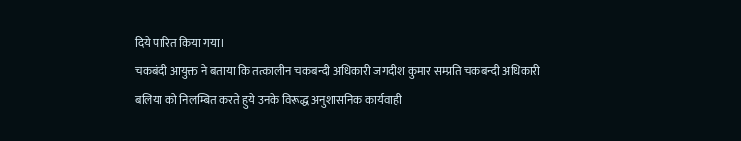दिये पारित किया गया।
चकबंदी आयुक्त ने बताया कि तत्कालीन चकबन्दी अधिकारी जगदीश कुमार सम्प्रति चकबन्दी अधिकारी बलिया को निलम्बित करते हुये उनके विरूद्ध अनुशासनिक कार्यवाही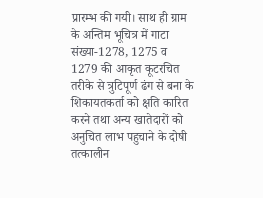प्रारम्भ की गयी। साथ ही ग्राम के अन्तिम भूचित्र में गाटा संख्या-1278, 1275 व 1279 की आकृत कूटरचित तरीके से त्रुटिपूर्ण ढंग से बना के शिकायतकर्ता को क्षति कारित करने तथा अन्य खातेदारों को अनुचित लाभ पहुचाने के दोषी तत्कालीन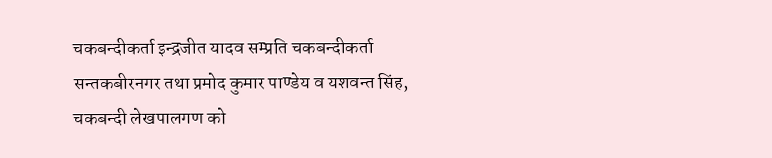चकबन्दीकर्ता इन्द्रजीत यादव सम्प्रति चकबन्दीकर्ता सन्तकबीरनगर तथा प्रमोद कुमार पाण्डेय व यशवन्त सिंह, चकबन्दी लेखपालगण को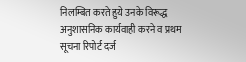निलम्बित करते हुये उनके विरूद्ध अनुशासनिक कार्यवाही करने व प्रथम सूचना रिपोर्ट दर्ज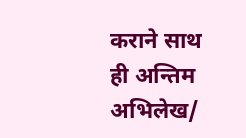कराने साथ ही अन्तिम अभिलेख/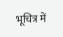भूचित्र में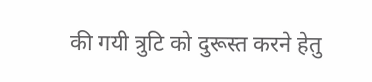की गयी त्रुटि को दुरूस्त करने हेतु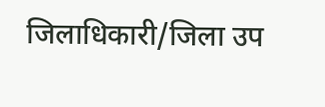जिलाधिकारी/जिला उप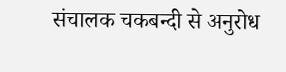संचालक चकबन्दी से अनुरोध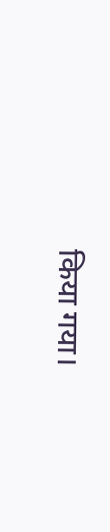किया गया।